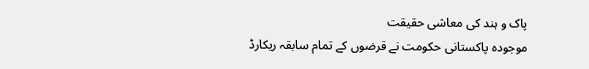پاک و ہند کی معاشی حقیقت
موجودہ پاکستانی حکومت نے قرضوں کے تمام سابقہ ریکارڈ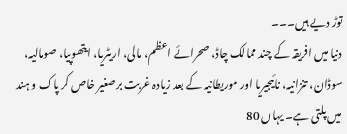توڑ دیے ہیں۔۔۔
دنیا میں افریقہ کے چند ممالک چاڈ، صحرائے اعظم، مالی، اریٹریا، ایتھوپیا، صومالیہ، سوڈان، تنزانیہ، نائیجیریا اور موریطانیہ کے بعد زیادہ غربت برصغیر خاص کر پاک و ہند میں پلتی ہے۔ یہاں 80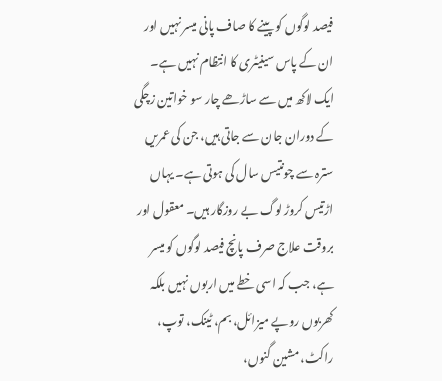فیصد لوگوں کو پینے کا صاف پانی میسر نہیں اور ان کے پاس سینیٹری کا انتظام نہیں ہے۔ ایک لاکھ میں سے ساڑھے چار سو خواتین زچگی کے دوران جان سے جاتی ہیں، جن کی عمریں سترہ سے چونتیس سال کی ہوتی ہے۔ یہاں اڑتیس کروڑ لوگ بے روزگار ہیں۔ معقول اور بروقت علاج صرف پانچ فیصد لوگوں کو میسر ہے، جب کہ اسی خطے میں اربوں نہیں بلکہ کھربوں روپے میزائل، بم، ٹینک، توپ، راکٹ، مشین گنوں،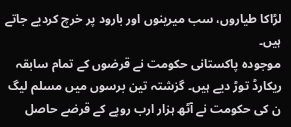لڑاکا طیاروں، سب میرینوں اور بارود پر خرچ کردیے جاتے ہیں۔
موجودہ پاکستانی حکومت نے قرضوں کے تمام سابقہ ریکارڈ توڑ دیے ہیں۔ گزشتہ تین برسوں میں مسلم لیگ ن کی حکومت نے آٹھ ہزار ارب روپے کے قرضے حاصل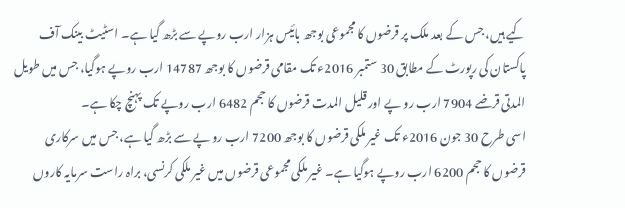کیے ہیں، جس کے بعد ملک پر قرضوں کا مجموعی بوجھ بائیس ہزار ارب روپے سے بڑھ گیا ہے۔ اسٹیٹ بینک آف پاکستان کی رپورٹ کے مطابق 30 ستمبر 2016ء تک مقامی قرضوں کا بوجھ 14787 ارب روپے ہوگیا، جس میں طویل المدتی قرضے 7904 ارب رو پے اور قلیل المدت قرضوں کا حجم 6482 ارب روپے تک پہنچ چکا ہے۔
اسی طرح 30 جون 2016ء تک غیر ملکی قرضوں کا بوجھ 7200 ارب رو پے سے بڑھ گیا ہے، جس میں سرکاری قرضوں کا حجم 6200 ارب روپے ہوگیا ہے۔ غیر ملکی مجموعی قرضوں میں غیر ملکی کرنسی، براہ راست سرمایہ کاروں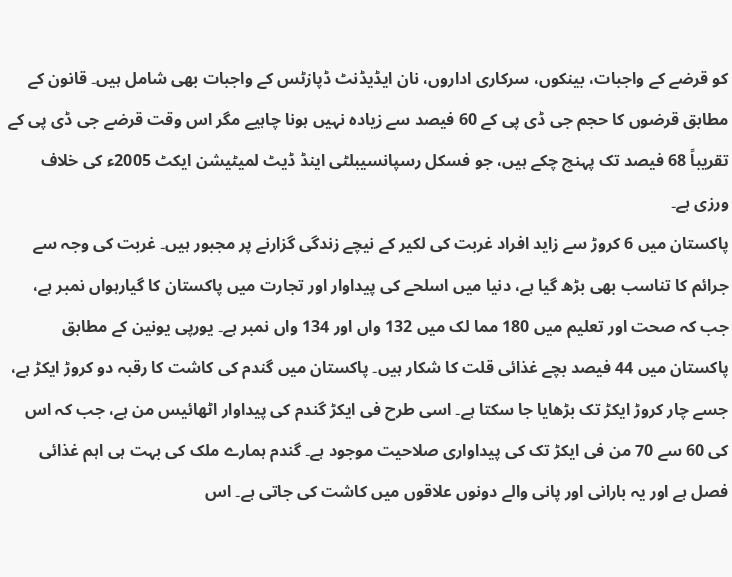کو قرضے کے واجبات، بینکوں، سرکاری اداروں، نان ایڈیڈنٹ ڈپازٹس کے واجبات بھی شامل ہیں۔ قانون کے مطابق قرضوں کا حجم جی ڈی پی کے 60 فیصد سے زیادہ نہیں ہونا چاہیے مگر اس وقت قرضے جی ڈی پی کے تقریباً 68 فیصد تک پہنچ چکے ہیں، جو فسکل رسپانسیبلٹی اینڈ ڈیٹ لمیٹیشن ایکٹ 2005ء کی خلاف ورزی ہے۔
پاکستان میں 6 کروڑ سے زاید افراد غربت کی لکیر کے نیچے زندگی گزارنے پر مجبور ہیں۔ غربت کی وجہ سے جرائم کا تناسب بھی بڑھ گیا ہے، دنیا میں اسلحے کی پیداوار اور تجارت میں پاکستان کا گیارہواں نمبر ہے، جب کہ صحت اور تعلیم میں 180 مما لک میں 132 واں اور 134 واں نمبر ہے۔ یورپی یونین کے مطابق پاکستان میں 44 فیصد بچے غذائی قلت کا شکار ہیں۔ پاکستان میں گندم کی کاشت کا رقبہ دو کروڑ ایکڑ ہے، جسے چار کروڑ ایکڑ تک بڑھایا جا سکتا ہے۔ اسی طرح فی ایکڑ گندم کی پیداوار اٹھائیس من ہے، جب کہ اس کی 60 سے 70 من فی ایکڑ تک کی پیداواری صلاحیت موجود ہے۔ گندم ہمارے ملک کی بہت ہی اہم غذائی فصل ہے اور یہ بارانی اور پانی والے دونوں علاقوں میں کاشت کی جاتی ہے۔ اس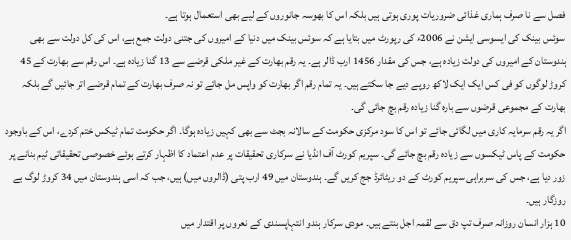فصل سے نا صرف ہماری غذائی ضروریات پوری ہوتی ہیں بلکہ اس کا بھوسہ جانوروں کے لیے بھی استعمال ہوتا ہے۔
سوئس بینک کی ایسوسی ایشن نے 2006ء کی رپورٹ میں بتایا ہے کہ سوئس بینک میں دنیا کے امیروں کی جتنی دولت جمع ہے، اس کی کل دولت سے بھی ہندوستان کے امیروں کی دولت زیادہ ہے، جس کی مقدار 1456 ارب ڈالر ہے۔ یہ رقم بھارت کے غیر ملکی قرضے سے 13 گنا زیادہ ہے۔ اس رقم سے بھارت کے 45 کروڑ لوگوں کو فی کس ایک ایک لاکھ روپے دیے جا سکتے ہیں۔ یہ تمام رقم اگر بھارت کو واپس مل جائے تو نہ صرف بھارت کے تمام قرضے اتر جائیں گے بلکہ بھارت کے مجموعی قرضوں سے بارہ گنا زیادہ رقم بچ جائی گی۔
اگر یہ رقم سرمایہ کاری میں لگائی جائے تو اس کا سود مرکزی حکومت کے سالانہ بجٹ سے بھی کہیں زیادہ ہوگا۔ اگر حکومت تمام ٹیکس ختم کردے، اس کے باوجود حکومت کے پاس ٹیکسوں سے زیادہ رقم بچ جائے گی۔ سپریم کورٹ آف انڈیا نے سرکاری تحقیقات پر عدم اعتماد کا اظہار کرتے ہوئے خصوصی تحقیقاتی ٹیم بنانے پر زور دیا ہے، جس کی سربراہی سپریم کورٹ کے دو ریٹائرڈ جج کریں گے۔ ہندوستان میں 49 ارب پتی (ڈالروں میں) ہیں، جب کہ اسی ہندوستان میں 34 کروڑ لوگ بے روزگار ہیں۔
10 ہزار انسان روزانہ صرف تپ دق سے لقمہ اجل بنتے ہیں۔ مودی سرکار ہندو انتہاپسندی کے نعروں پر اقتدار میں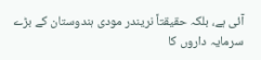آئی ہے، بلکہ حقیقتاً نریندر مودی ہندوستان کے بڑے سرمایہ داروں کا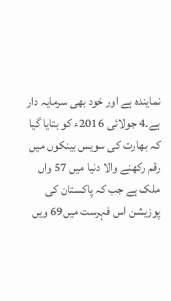نمایندہ ہے اور خود بھی سرمایہ دار ہے۔4 جولائی 2016ء کو بتایا گیا کہ بھارت کی سویس بینکوں میں رقم رکھنے والا دنیا میں 57 واں ملک ہے جب کہ پاکستان کی پوزیشن اس فہرست میں69 ویں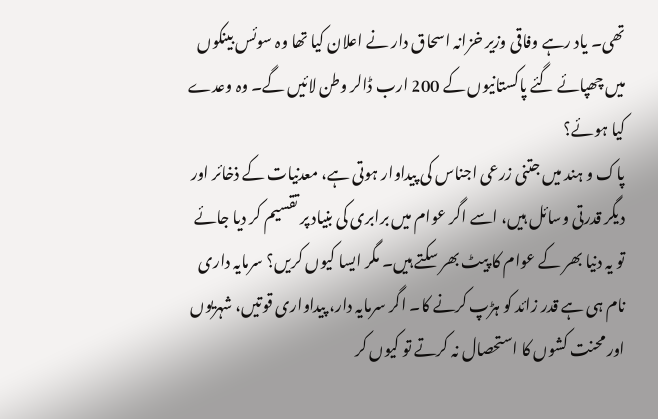تھی۔ یاد رہے وفاقی وزیر خزانہ اسحاق دار نے اعلان کیا تھا وہ سوئس بینکوں میں چھپائے گئے پاکستانیوں کے 200 ارب ڈالر وطن لائیں گے۔ وہ وعدے کیا ہوئے؟
پاک و ہند میں جتنی زرعی اجناس کی پیداوار ہوتی ہے، معدنیات کے ذخائر اور دیگر قدرتی وسائل ہیں، اسے اگر عوام میں برابری کی بنیاد پر تقسیم کر دیا جائے تو یہ دنیا بھر کے عوام کا پیٹ بھر سکتے ہیں۔ مگر ایسا کیوں کریں؟ سرمایہ داری نام ہی ہے قدر زائد کو ہڑپ کرنے کا۔ اگر سرمایہ دار، پیداواری قوتیں، شہریوں اور محنت کشوں کا استحصال نہ کرتے تو کیوں کر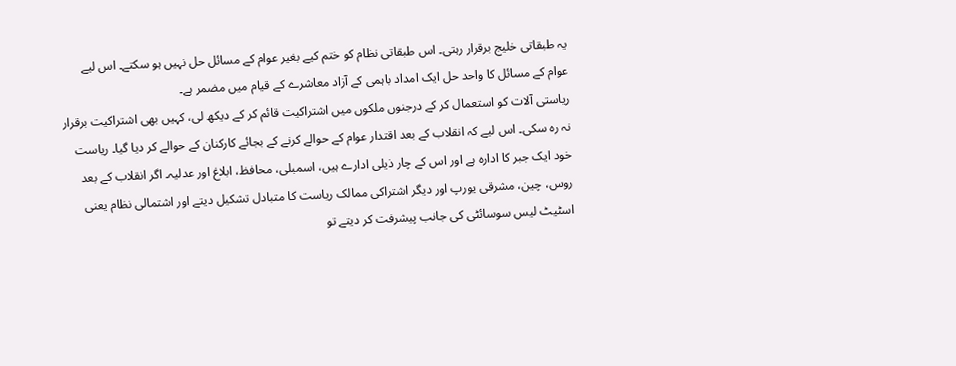یہ طبقاتی خلیج برقرار رہتی۔ اس طبقاتی نظام کو ختم کیے بغیر عوام کے مسائل حل نہیں ہو سکتے۔ اس لیے عوام کے مسائل کا واحد حل ایک امداد باہمی کے آزاد معاشرے کے قیام میں مضمر ہے۔
ریاستی آلات کو استعمال کر کے درجنوں ملکوں میں اشتراکیت قائم کر کے دیکھ لی، کہیں بھی اشتراکیت برقرار نہ رہ سکی۔ اس لیے کہ انقلاب کے بعد اقتدار عوام کے حوالے کرنے کے بجائے کارکنان کے حوالے کر دیا گیا۔ ریاست خود ایک جبر کا ادارہ ہے اور اس کے چار ذیلی ادارے ہیں، اسمبلی، محافظ، ابلاغ اور عدلیہ۔ اگر انقلاب کے بعد روس، چین، مشرقی یورپ اور دیگر اشتراکی ممالک ریاست کا متبادل تشکیل دیتے اور اشتمالی نظام یعنی اسٹیٹ لیس سوسائٹی کی جانب پیشرفت کر دیتے تو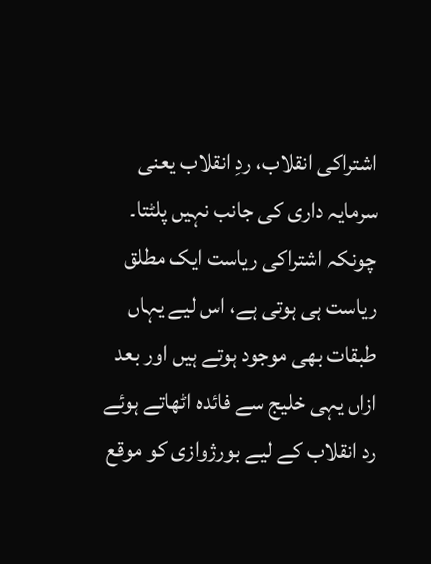اشتراکی انقلاب، ردِ انقلاب یعنی سرمایہ داری کی جانب نہیں پلٹتا۔ چونکہ اشتراکی ریاست ایک مطلق ریاست ہی ہوتی ہے، اس لیے یہاں طبقات بھی موجود ہوتے ہیں اور بعد ازاں یہی خلیج سے فائدہ اٹھاتے ہوئے رد انقلاب کے لیے بورژوازی کو موقع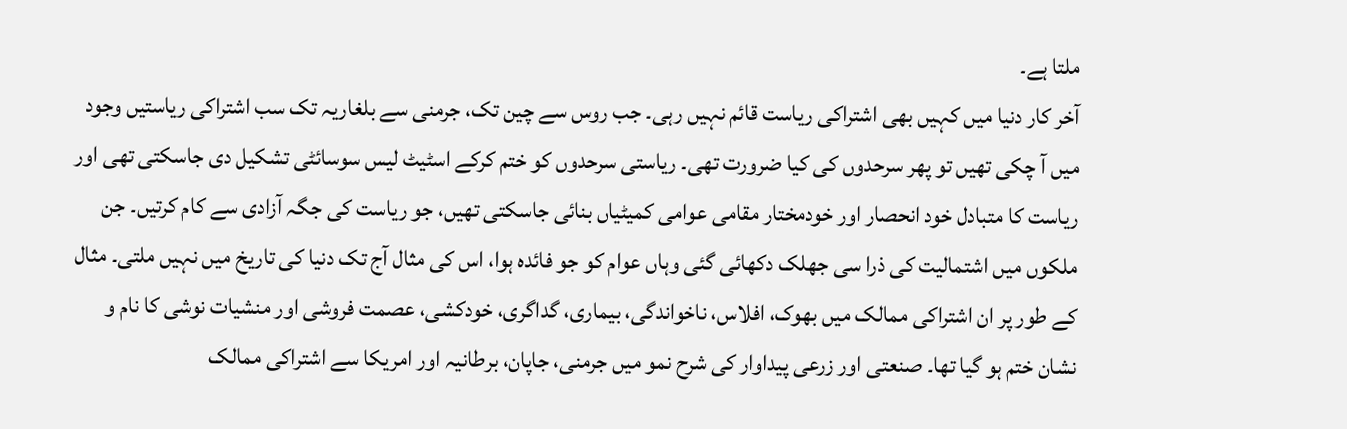ملتا ہے۔
آخر کار دنیا میں کہیں بھی اشتراکی ریاست قائم نہیں رہی۔ جب روس سے چین تک، جرمنی سے بلغاریہ تک سب اشتراکی ریاستیں وجود میں آ چکی تھیں تو پھر سرحدوں کی کیا ضرورت تھی۔ ریاستی سرحدوں کو ختم کرکے اسٹیٹ لیس سوسائٹی تشکیل دی جاسکتی تھی اور ریاست کا متبادل خود انحصار اور خودمختار مقامی عوامی کمیٹیاں بنائی جاسکتی تھیں، جو ریاست کی جگہ آزادی سے کام کرتیں۔ جن ملکوں میں اشتمالیت کی ذرا سی جھلک دکھائی گئی وہاں عوام کو جو فائدہ ہوا، اس کی مثال آج تک دنیا کی تاریخ میں نہیں ملتی۔ مثال کے طور پر ان اشتراکی ممالک میں بھوک، افلاس، ناخواندگی، بیماری، گداگری، خودکشی، عصمت فروشی اور منشیات نوشی کا نام و نشان ختم ہو گیا تھا۔ صنعتی اور زرعی پیداوار کی شرح نمو میں جرمنی، جاپان، برطانیہ اور امریکا سے اشتراکی ممالک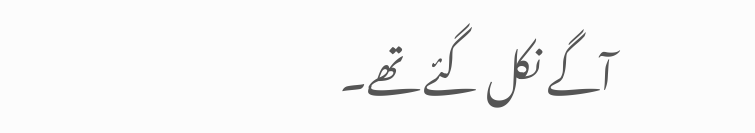آگے نکل گئے تھے۔